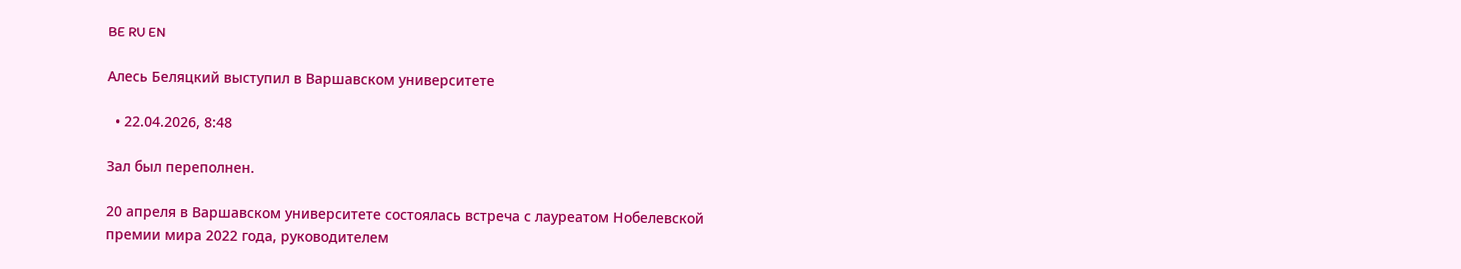BE RU EN

Алесь Беляцкий выступил в Варшавском университете

  • 22.04.2026, 8:48

Зал был переполнен.

20 апреля в Варшавском университете состоялась встреча с лауреатом Нобелевской премии мира 2022 года, руководителем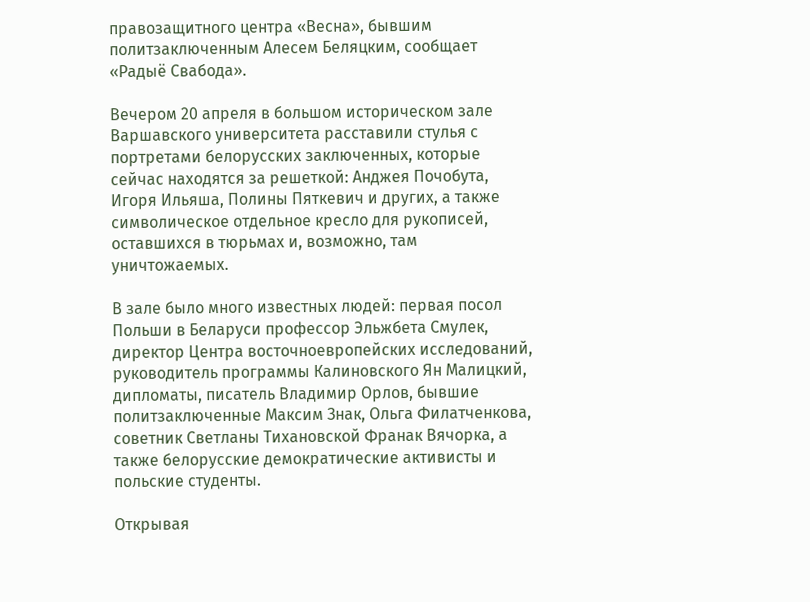правозащитного центра «Весна», бывшим политзаключенным Алесем Беляцким, сообщает «Радыё Свабода».

Вечером 20 апреля в большом историческом зале Варшавского университета расставили стулья с портретами белорусских заключенных, которые сейчас находятся за решеткой: Анджея Почобута, Игоря Ильяша, Полины Пяткевич и других, а также символическое отдельное кресло для рукописей, оставшихся в тюрьмах и, возможно, там уничтожаемых.

В зале было много известных людей: первая посол Польши в Беларуси профессор Эльжбета Смулек, директор Центра восточноевропейских исследований, руководитель программы Калиновского Ян Малицкий, дипломаты, писатель Владимир Орлов, бывшие политзаключенные Максим Знак, Ольга Филатченкова, советник Светланы Тихановской Франак Вячорка, а также белорусские демократические активисты и польские студенты.

Открывая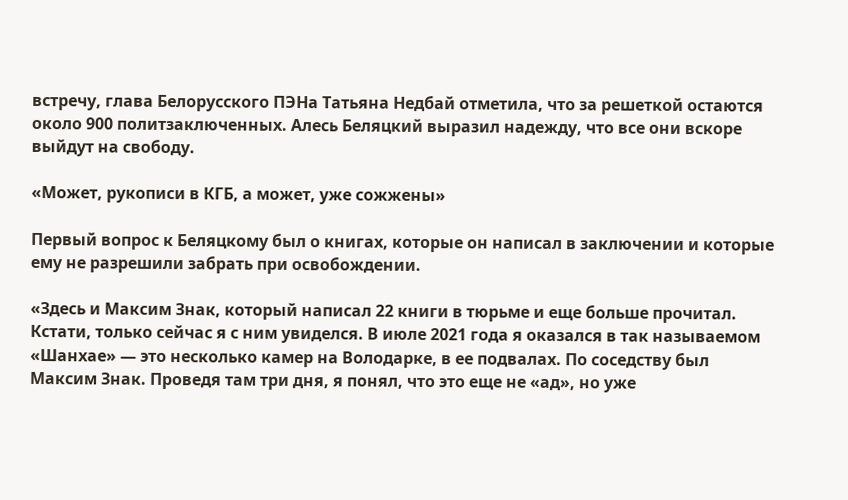встречу, глава Белорусского ПЭНа Татьяна Недбай отметила, что за решеткой остаются около 900 политзаключенных. Алесь Беляцкий выразил надежду, что все они вскоре выйдут на свободу.

«Может, рукописи в КГБ, а может, уже сожжены»

Первый вопрос к Беляцкому был о книгах, которые он написал в заключении и которые ему не разрешили забрать при освобождении.

«Здесь и Максим Знак, который написал 22 книги в тюрьме и еще больше прочитал. Кстати, только сейчас я с ним увиделся. В июле 2021 года я оказался в так называемом «Шанхае» — это несколько камер на Володарке, в ее подвалах. По соседству был Максим Знак. Проведя там три дня, я понял, что это еще не «ад», но уже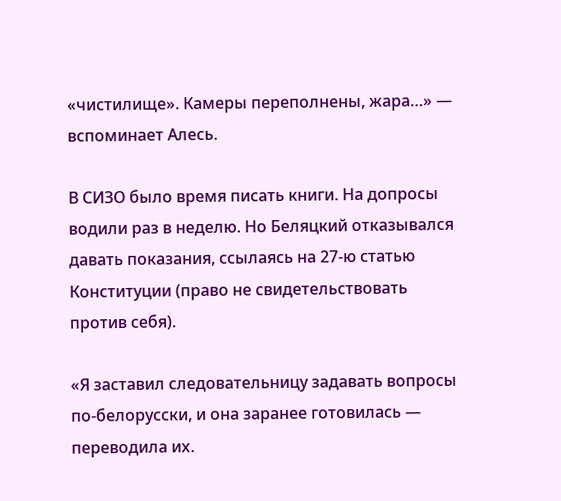«чистилище». Камеры переполнены, жара…» — вспоминает Алесь.

В СИЗО было время писать книги. На допросы водили раз в неделю. Но Беляцкий отказывался давать показания, ссылаясь на 27-ю статью Конституции (право не свидетельствовать против себя).

«Я заставил следовательницу задавать вопросы по-белорусски, и она заранее готовилась — переводила их.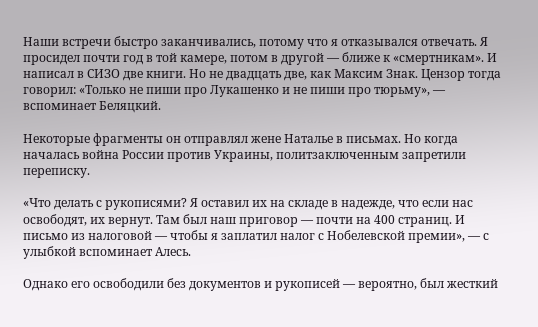Наши встречи быстро заканчивались, потому что я отказывался отвечать. Я просидел почти год в той камере, потом в другой — ближе к «смертникам». И написал в СИЗО две книги. Но не двадцать две, как Максим Знак. Цензор тогда говорил: «Только не пиши про Лукашенко и не пиши про тюрьму», — вспоминает Беляцкий.

Некоторые фрагменты он отправлял жене Наталье в письмах. Но когда началась война России против Украины, политзаключенным запретили переписку.

«Что делать с рукописями? Я оставил их на складе в надежде, что если нас освободят, их вернут. Там был наш приговор — почти на 400 страниц. И письмо из налоговой — чтобы я заплатил налог с Нобелевской премии», — с улыбкой вспоминает Алесь.

Однако его освободили без документов и рукописей — вероятно, был жесткий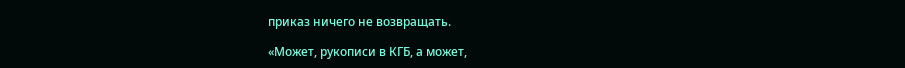приказ ничего не возвращать.

«Может, рукописи в КГБ, а может,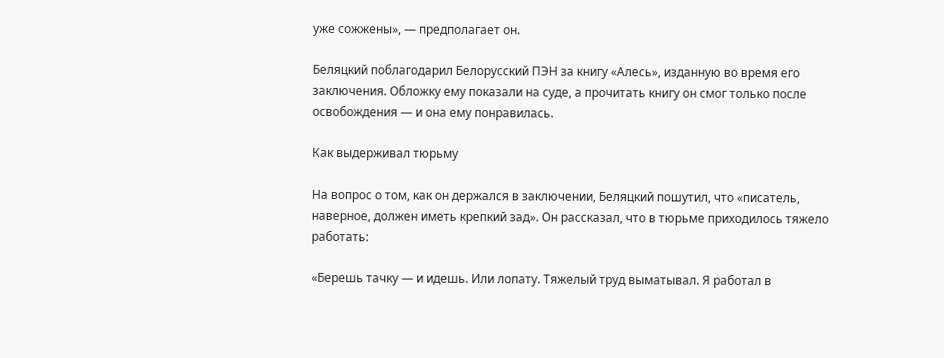уже сожжены», — предполагает он.

Беляцкий поблагодарил Белорусский ПЭН за книгу «Алесь», изданную во время его заключения. Обложку ему показали на суде, а прочитать книгу он смог только после освобождения — и она ему понравилась.

Как выдерживал тюрьму

На вопрос о том, как он держался в заключении, Беляцкий пошутил, что «писатель, наверное, должен иметь крепкий зад». Он рассказал, что в тюрьме приходилось тяжело работать:

«Берешь тачку — и идешь. Или лопату. Тяжелый труд выматывал. Я работал в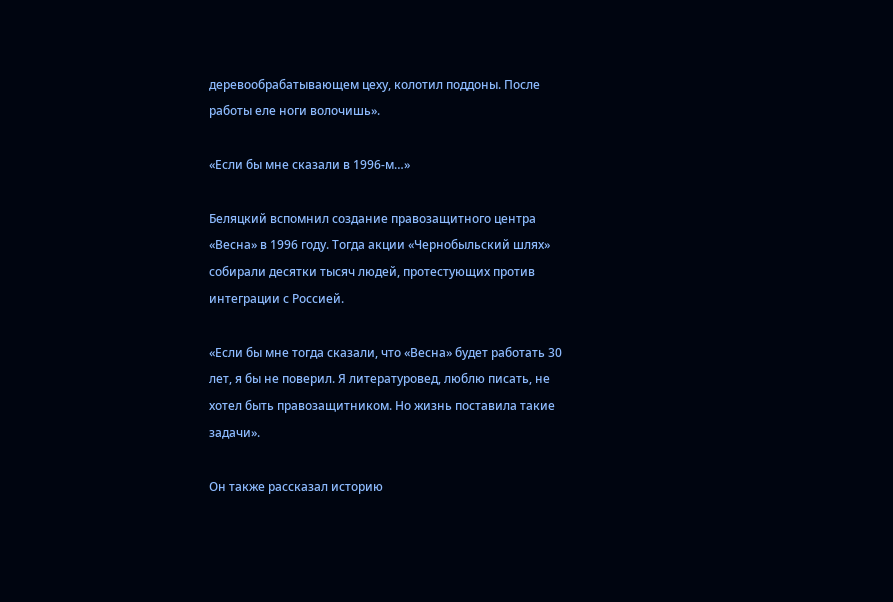деревообрабатывающем цеху, колотил поддоны. После работы еле ноги волочишь».

«Если бы мне сказали в 1996-м…»

Беляцкий вспомнил создание правозащитного центра «Весна» в 1996 году. Тогда акции «Чернобыльский шлях» собирали десятки тысяч людей, протестующих против интеграции с Россией.

«Если бы мне тогда сказали, что «Весна» будет работать 30 лет, я бы не поверил. Я литературовед, люблю писать, не хотел быть правозащитником. Но жизнь поставила такие задачи».

Он также рассказал историю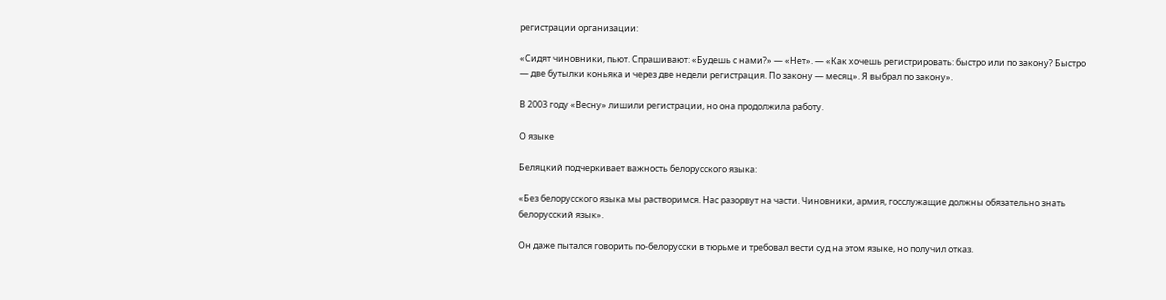регистрации организации:

«Сидят чиновники, пьют. Спрашивают: «Будешь с нами?» — «Нет». — «Как хочешь регистрировать: быстро или по закону? Быстро — две бутылки коньяка и через две недели регистрация. По закону — месяц». Я выбрал по закону».

В 2003 году «Весну» лишили регистрации, но она продолжила работу.

О языке

Беляцкий подчеркивает важность белорусского языка:

«Без белорусского языка мы растворимся. Нас разорвут на части. Чиновники, армия, госслужащие должны обязательно знать белорусский язык».

Он даже пытался говорить по-белорусски в тюрьме и требовал вести суд на этом языке, но получил отказ.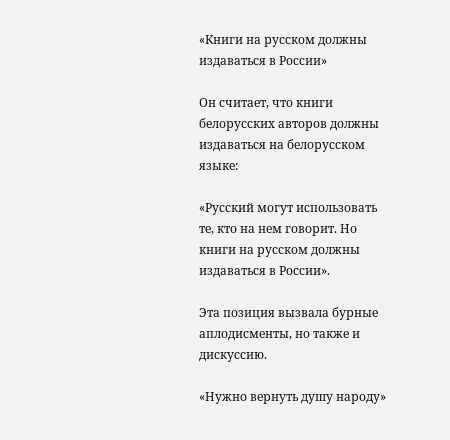«Книги на русском должны издаваться в России»

Он считает, что книги белорусских авторов должны издаваться на белорусском языке:

«Русский могут использовать те, кто на нем говорит. Но книги на русском должны издаваться в России».

Эта позиция вызвала бурные аплодисменты, но также и дискуссию.

«Нужно вернуть душу народу»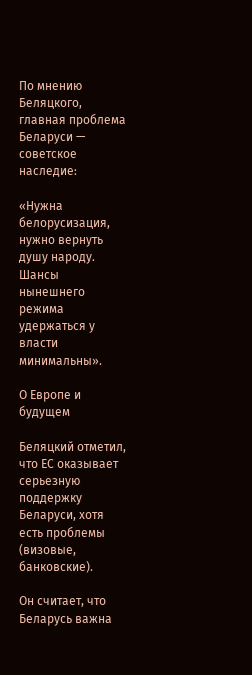По мнению Беляцкого, главная проблема Беларуси — советское наследие:

«Нужна белорусизация, нужно вернуть душу народу. Шансы нынешнего режима удержаться у власти минимальны».

О Европе и будущем

Беляцкий отметил, что ЕС оказывает серьезную поддержку Беларуси, хотя есть проблемы (визовые, банковские).

Он считает, что Беларусь важна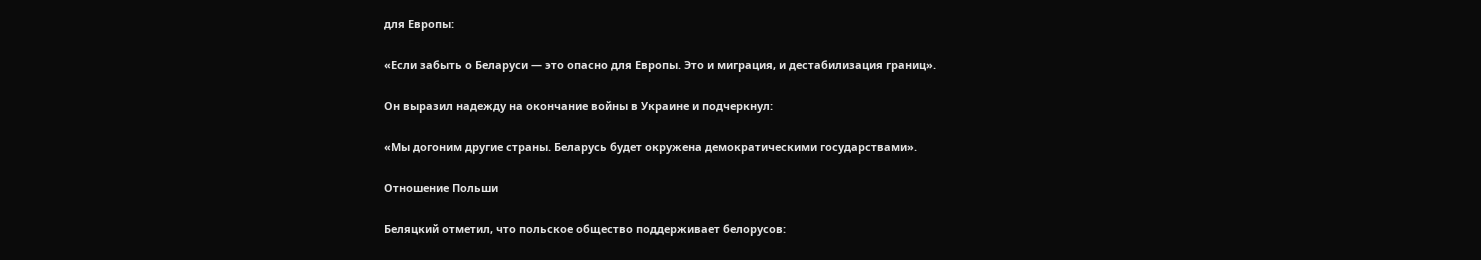для Европы:

«Если забыть о Беларуси — это опасно для Европы. Это и миграция, и дестабилизация границ».

Он выразил надежду на окончание войны в Украине и подчеркнул:

«Мы догоним другие страны. Беларусь будет окружена демократическими государствами».

Отношение Польши

Беляцкий отметил, что польское общество поддерживает белорусов: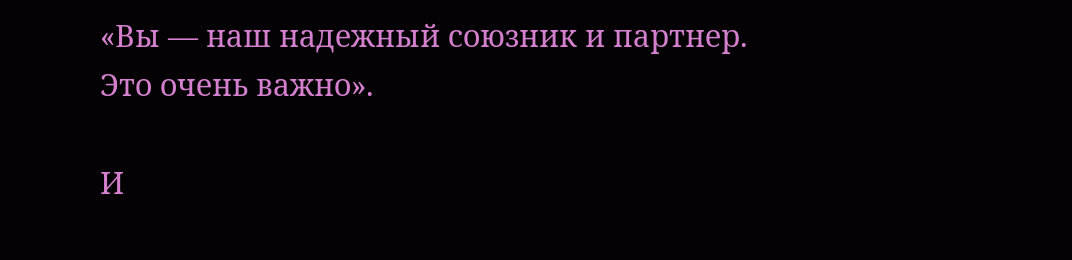«Вы — наш надежный союзник и партнер. Это очень важно».

И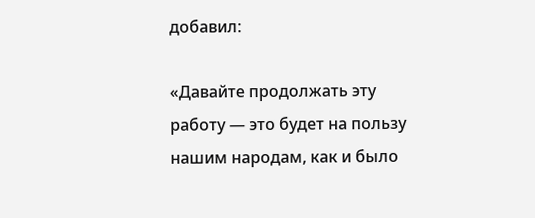добавил:

«Давайте продолжать эту работу — это будет на пользу нашим народам, как и было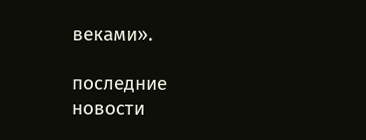веками».

последние новости